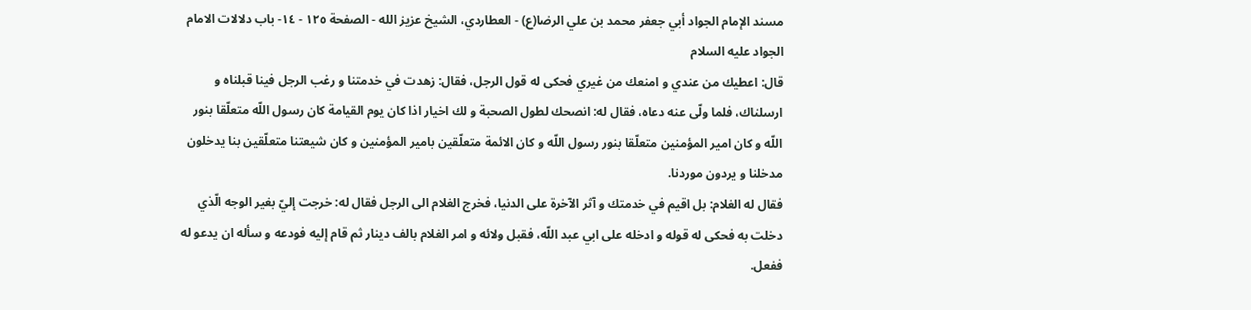مسند الإمام الجواد أبي جعفر محمد بن علي الرضا(ع) - العطاردي، الشيخ عزيز الله - الصفحة ١٢٥ - ١٤- باب دلالات الامام الجواد عليه السلام
قال: اعطيك من عندي و امنعك من غيري فحكى له قول الرجل، فقال: زهدت في خدمتنا و رغب الرجل فينا قبلناه و ارسلناك، فلما ولّى عنه دعاه، فقال له: انصحك لطول الصحبة و لك اخيار اذا كان يوم القيامة كان رسول اللّه متعلّقا بنور اللّه و كان امير المؤمنين متعلّقا بنور رسول اللّه و كان الائمة متعلّقين بامير المؤمنين و كان شيعتنا متعلّقين بنا يدخلون مدخلنا و يردون موردنا.
فقال له الغلام: بل اقيم في خدمتك و آثر الآخرة على الدنيا، فخرج الغلام الى الرجل فقال له: خرجت إليّ بغير الوجه الّذي دخلت به فحكى له قوله و ادخله على ابي عبد اللّه، فقبل ولائه و امر الغلام بالف دينار ثم قام إليه فودعه و سأله ان يدعو له ففعل.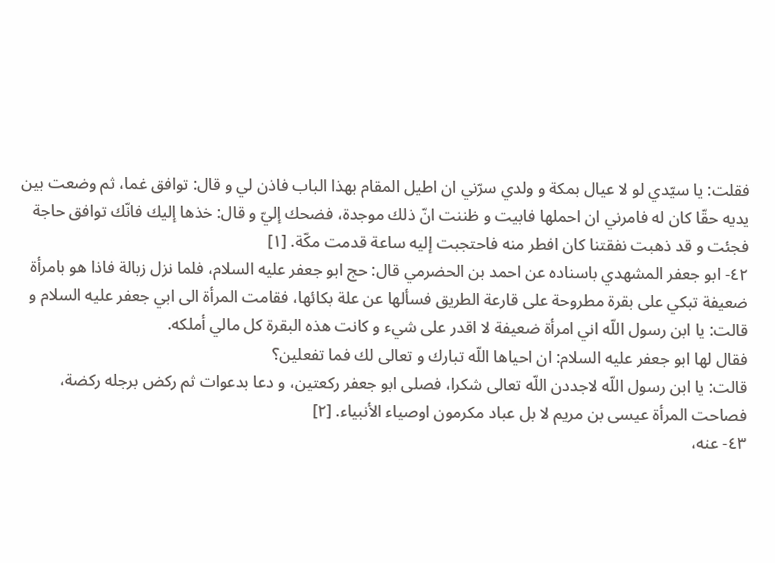فقلت: يا سيّدي لو لا عيال بمكة و ولدي سرّني ان اطيل المقام بهذا الباب فاذن لي و قال: توافق غما، ثم وضعت بين يديه حقّا كان له فامرني ان احملها فابيت و ظننت انّ ذلك موجدة، فضحك إليّ و قال: خذها إليك فانّك توافق حاجة فجئت و قد ذهبت نفقتنا كان افطر منه فاحتجبت إليه ساعة قدمت مكّة. [١]
٤٢- ابو جعفر المشهدي باسناده عن احمد بن الحضرمي قال: حج ابو جعفر عليه السلام، فلما نزل زبالة فاذا هو بامرأة ضعيفة تبكي على بقرة مطروحة على قارعة الطريق فسألها عن علة بكائها، فقامت المرأة الى ابي جعفر عليه السلام و قالت: يا ابن رسول اللّه اني امرأة ضعيفة لا اقدر على شيء و كانت هذه البقرة كل مالي أملكه.
فقال لها ابو جعفر عليه السلام: ان احياها اللّه تبارك و تعالى لك فما تفعلين؟
قالت: يا ابن رسول اللّه لاجددن اللّه تعالى شكرا، فصلى ابو جعفر ركعتين، و دعا بدعوات ثم ركض برجله ركضة، فصاحت المرأة عيسى بن مريم لا بل عباد مكرمون اوصياء الأنبياء. [٢]
٤٣- عنه،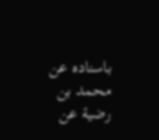باسناده عن محمد بن رضية عن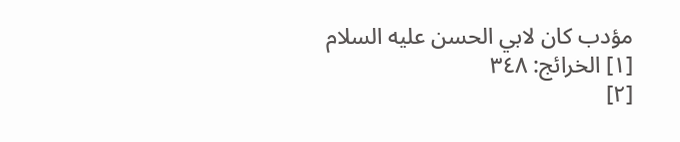مؤدب كان لابي الحسن عليه السلام
[١] الخرائج: ٣٤٨
[٢]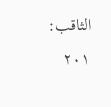الثاقب: ٢٠١